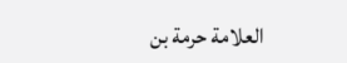العلامة حرمة بن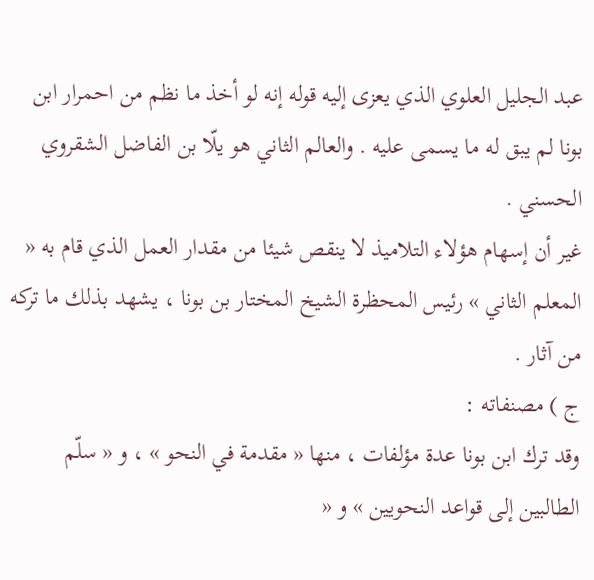عبد الجليل العلوي الذي يعزى إليه قوله إنه لو أخذ ما نظم من احمرار ابن بونا لم يبق له ما يسمى عليه . والعالم الثاني هو يلّا بن الفاضل الشقروي الحسني .
غير أن إسهام هؤلاء التلاميذ لا ينقص شيئا من مقدار العمل الذي قام به « المعلم الثاني » رئيس المحظرة الشيخ المختار بن بونا ، يشهد بذلك ما تركه من آثار .
ج ) مصنفاته :
وقد ترك ابن بونا عدة مؤلفات ، منها « مقدمة في النحو » ، و « سلّم الطالبين إلى قواعد النحويين » و «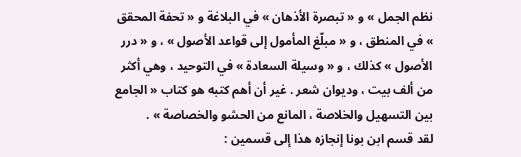نظم الجمل » و « تبصرة الأذهان » في البلاغة و « تحفة المحقق » في المنطق ، و « مبلّغ المأمول إلى قواعد الأصول » ، و « درر الأصول » كذلك ، و « وسيلة السعادة » في التوحيد ، وهي أكثر من ألف بيت ، وديوان شعر . غير أن أهم كتبه هو كتاب « الجامع بين التسهيل والخلاصة ، المانع من الحشو والخصاصة » .
لقد قسم ابن بونا إنجازه هذا إلى قسمين :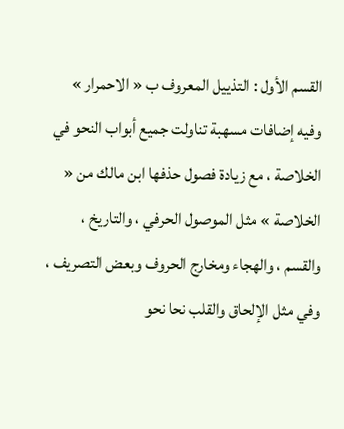القسم الأول : التذييل المعروف ب « الاحمرار » وفيه إضافات مسهبة تناولت جميع أبواب النحو في الخلاصة ، مع زيادة فصول حذفها ابن مالك من « الخلاصة » مثل الموصول الحرفي ، والتاريخ ، والقسم ، والهجاء ومخارج الحروف وبعض التصريف ، وفي مثل الإلحاق والقلب نحا نحو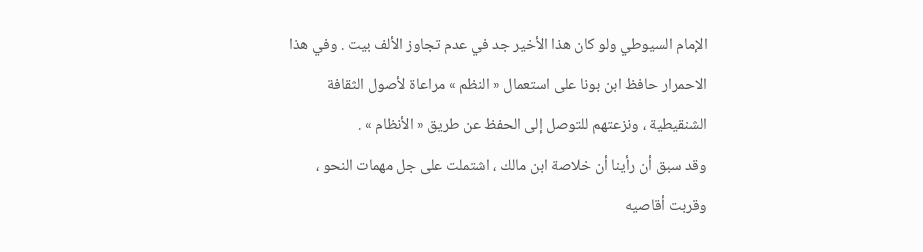الإمام السيوطي ولو كان هذا الأخير جد في عدم تجاوز الألف بيت . وفي هذا الاحمرار حافظ ابن بونا على استعمال « النظم » مراعاة لأصول الثقافة الشنقيطية ، ونزعتهم للتوصل إلى الحفظ عن طريق « الأنظام » .
وقد سبق أن رأينا أن خلاصة ابن مالك ، اشتملت على جل مهمات النحو ، وقربت أقاصيه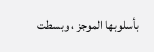بأسلوبها الموجز ، وبسطت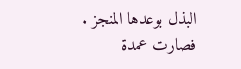البذل بوعدها المنجز . فصارت عمدة